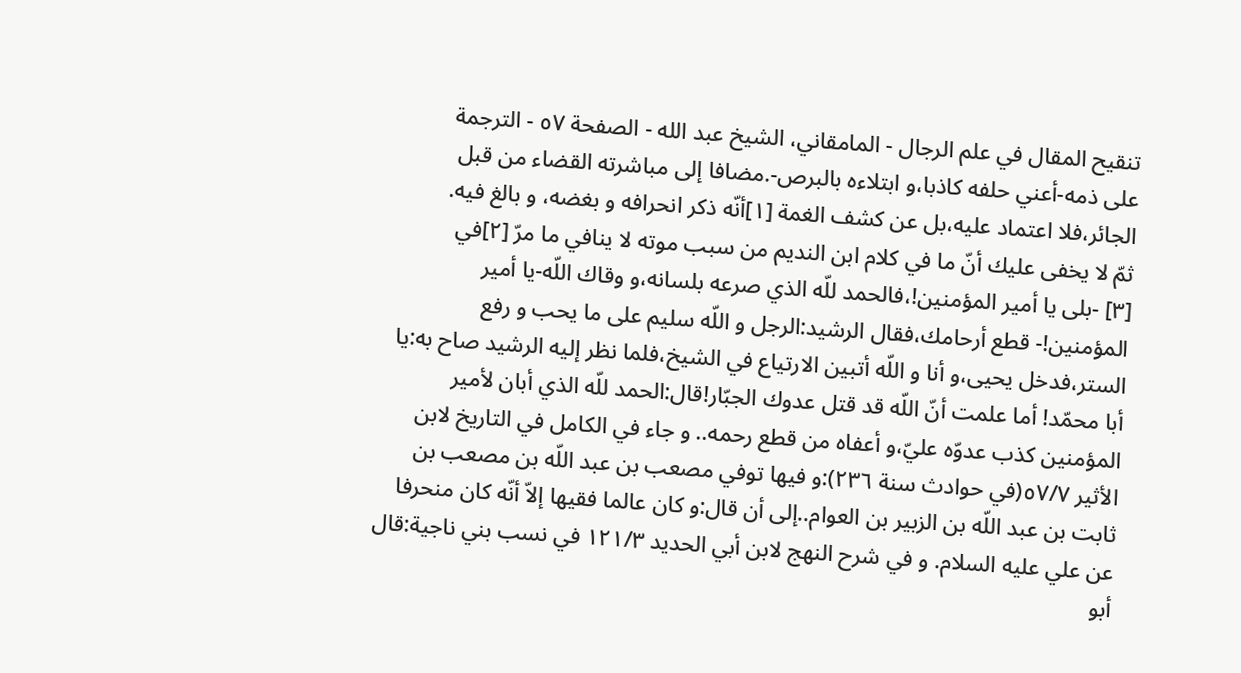تنقيح المقال في علم الرجال - المامقاني، الشيخ عبد الله - الصفحة ٥٧ - الترجمة
على ذمه-أعني حلفه كاذبا،و ابتلاءه بالبرص-.مضافا إلى مباشرته القضاء من قبل الجائر،فلا اعتماد عليه،بل عن كشف الغمة [١]أنّه ذكر انحرافه و بغضه، و بالغ فيه.
ثمّ لا يخفى عليك أنّ ما في كلام ابن النديم من سبب موته لا ينافي ما مرّ [٢]في
[٣] -بلى يا أمير المؤمنين!،فالحمد للّه الذي صرعه بلسانه،و وقاك اللّه-يا أمير المؤمنين!- قطع أرحامك،فقال الرشيد:الرجل و اللّه سليم على ما يحب و رفع الستر،فدخل يحيى،و أنا و اللّه أتبين الارتياع في الشيخ،فلما نظر إليه الرشيد صاح به:يا أبا محمّد! أما علمت أنّ اللّه قد قتل عدوك الجبّار!قال:الحمد للّه الذي أبان لأمير المؤمنين كذب عدوّه عليّ،و أعفاه من قطع رحمه.. و جاء في الكامل في التاريخ لابن الأثير ٥٧/٧(في حوادث سنة ٢٣٦):و فيها توفي مصعب بن عبد اللّه بن مصعب بن ثابت بن عبد اللّه بن الزبير بن العوام..إلى أن قال:و كان عالما فقيها إلاّ أنّه كان منحرفا عن علي عليه السلام. و في شرح النهج لابن أبي الحديد ١٢١/٣ في نسب بني ناجية:قال أبو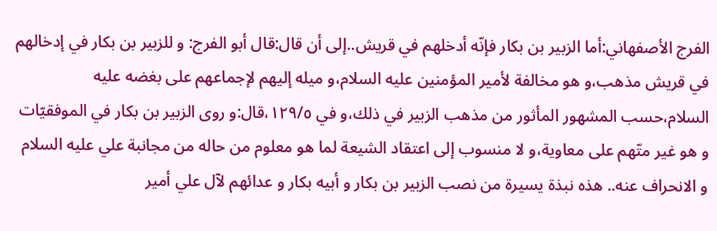الفرج الأصفهاني:أما الزبير بن بكار فإنّه أدخلهم في قريش..إلى أن قال:قال أبو الفرج: و للزبير بن بكار في إدخالهم في قريش مذهب،و هو مخالفة لأمير المؤمنين عليه السلام،و ميله إليهم لإجماعهم على بغضه عليه السلام،حسب المشهور المأثور من مذهب الزبير في ذلك،و في ١٢٩/٥،قال:و روى الزبير بن بكار في الموفقيّات و هو غير متّهم على معاوية،و لا منسوب إلى اعتقاد الشيعة لما هو معلوم من حاله من مجانبة علي عليه السلام و الانحراف عنه.. هذه نبذة يسيرة من نصب الزبير بن بكار و أبيه بكار و عدائهم لآل علي أمير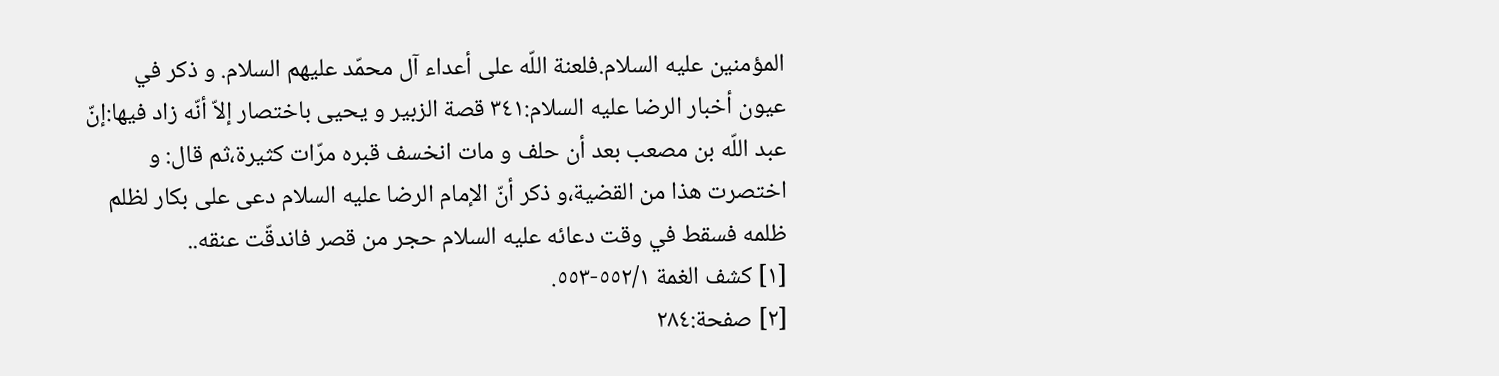المؤمنين عليه السلام.فلعنة اللّه على أعداء آل محمّد عليهم السلام. و ذكر في عيون أخبار الرضا عليه السلام:٣٤١ قصة الزبير و يحيى باختصار إلاّ أنّه زاد فيها:إنّ عبد اللّه بن مصعب بعد أن حلف و مات انخسف قبره مرّات كثيرة،ثم قال: و اختصرت هذا من القضية،و ذكر أنّ الإمام الرضا عليه السلام دعى على بكار لظلم ظلمه فسقط في وقت دعائه عليه السلام حجر من قصر فاندقّت عنقه..
[١] كشف الغمة ٥٥٢/١-٥٥٣.
[٢] صفحة:٢٨٤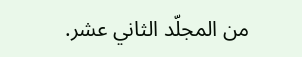من المجلّد الثاني عشر.